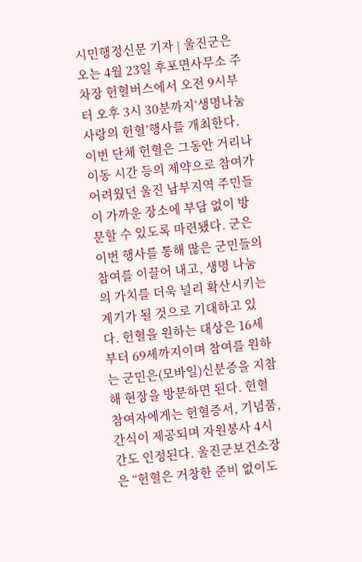시민행정신문 기자 | 울진군은 오는 4월 23일 후포면사무소 주차장 헌혈버스에서 오전 9시부터 오후 3시 30분까지‘생명나눔 사랑의 헌혈’행사를 개최한다. 이번 단체 헌혈은 그동안 거리나 이동 시간 등의 제약으로 참여가 어려웠던 울진 남부지역 주민들이 가까운 장소에 부담 없이 방문할 수 있도록 마련됐다. 군은 이번 행사를 통해 많은 군민들의 참여를 이끌어 내고, 생명 나눔의 가치를 더욱 널리 확산시키는 계기가 될 것으로 기대하고 있다. 헌혈을 원하는 대상은 16세부터 69세까지이며 참여를 원하는 군민은(모바일)신분증을 지참해 현장을 방문하면 된다. 헌혈 참여자에게는 헌혈증서, 기념품, 간식이 제공되며 자원봉사 4시간도 인정된다. 울진군보건소장은 “헌혈은 거창한 준비 없이도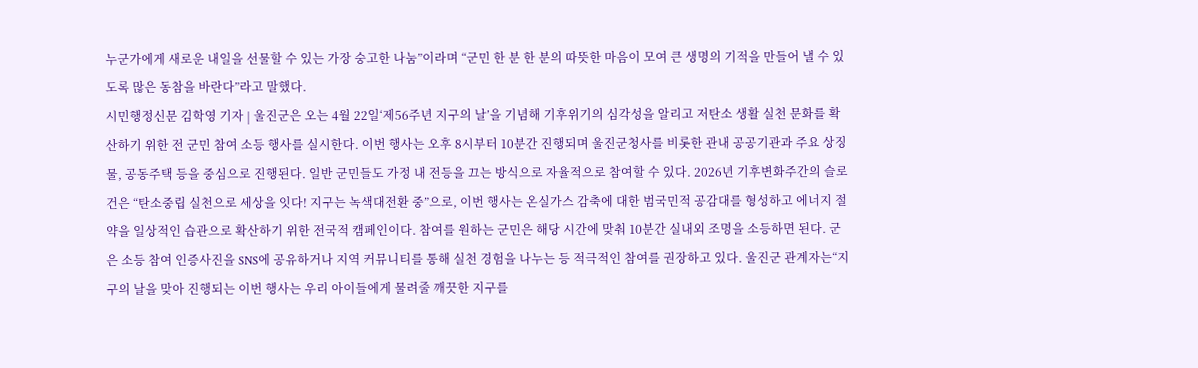누군가에게 새로운 내일을 선물할 수 있는 가장 숭고한 나눔”이라며 “군민 한 분 한 분의 따뜻한 마음이 모여 큰 생명의 기적을 만들어 낼 수 있도록 많은 동참을 바란다”라고 말했다.
시민행정신문 김학영 기자 | 울진군은 오는 4월 22일‘제56주년 지구의 날’을 기념해 기후위기의 심각성을 알리고 저탄소 생활 실천 문화를 확산하기 위한 전 군민 참여 소등 행사를 실시한다. 이번 행사는 오후 8시부터 10분간 진행되며 울진군청사를 비롯한 관내 공공기관과 주요 상징물, 공동주택 등을 중심으로 진행된다. 일반 군민들도 가정 내 전등을 끄는 방식으로 자율적으로 참여할 수 있다. 2026년 기후변화주간의 슬로건은 “탄소중립 실천으로 세상을 잇다! 지구는 녹색대전환 중”으로, 이번 행사는 온실가스 감축에 대한 범국민적 공감대를 형성하고 에너지 절약을 일상적인 습관으로 확산하기 위한 전국적 캠페인이다. 참여를 원하는 군민은 해당 시간에 맞춰 10분간 실내외 조명을 소등하면 된다. 군은 소등 참여 인증사진을 SNS에 공유하거나 지역 커뮤니티를 통해 실천 경험을 나누는 등 적극적인 참여를 권장하고 있다. 울진군 관계자는“지구의 날을 맞아 진행되는 이번 행사는 우리 아이들에게 물려줄 깨끗한 지구를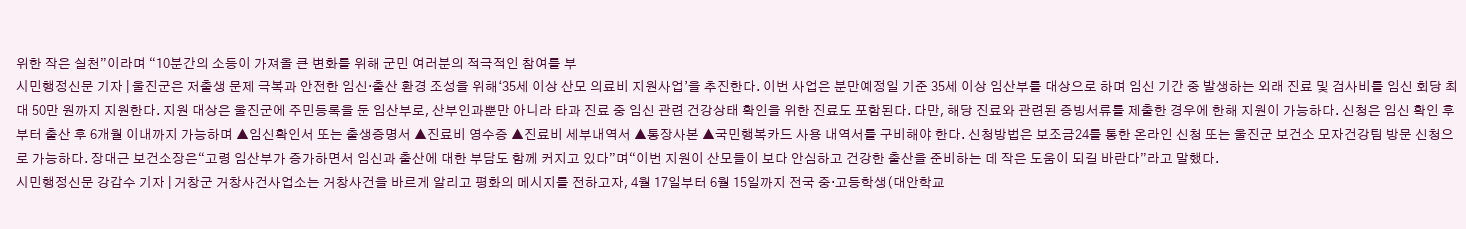위한 작은 실천”이라며 “10분간의 소등이 가져올 큰 변화를 위해 군민 여러분의 적극적인 참여를 부
시민행정신문 기자 | 울진군은 저출생 문제 극복과 안전한 임신·출산 환경 조성을 위해‘35세 이상 산모 의료비 지원사업’을 추진한다. 이번 사업은 분만예정일 기준 35세 이상 임산부를 대상으로 하며 임신 기간 중 발생하는 외래 진료 및 검사비를 임신 회당 최대 50만 원까지 지원한다. 지원 대상은 울진군에 주민등록을 둔 임산부로, 산부인과뿐만 아니라 타과 진료 중 임신 관련 건강상태 확인을 위한 진료도 포함된다. 다만, 해당 진료와 관련된 증빙서류를 제출한 경우에 한해 지원이 가능하다. 신청은 임신 확인 후부터 출산 후 6개월 이내까지 가능하며 ▲임신확인서 또는 출생증명서 ▲진료비 영수증 ▲진료비 세부내역서 ▲통장사본 ▲국민행복카드 사용 내역서를 구비해야 한다. 신청방법은 보조금24를 통한 온라인 신청 또는 울진군 보건소 모자건강팀 방문 신청으로 가능하다. 장대근 보건소장은“고령 임산부가 증가하면서 임신과 출산에 대한 부담도 함께 커지고 있다”며“이번 지원이 산모들이 보다 안심하고 건강한 출산을 준비하는 데 작은 도움이 되길 바란다”라고 말했다.
시민행정신문 강갑수 기자 | 거창군 거창사건사업소는 거창사건을 바르게 알리고 평화의 메시지를 전하고자, 4월 17일부터 6월 15일까지 전국 중·고등학생(대안학교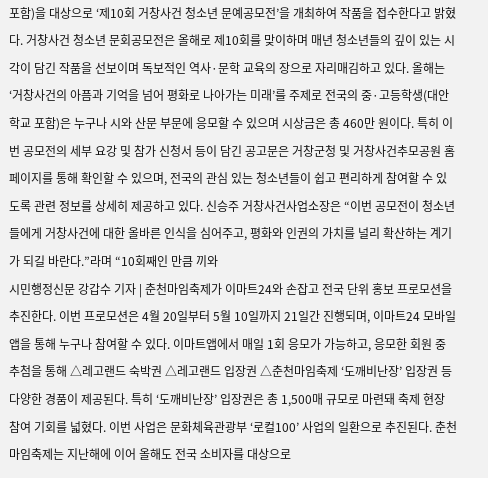포함)을 대상으로 ‘제10회 거창사건 청소년 문예공모전’을 개최하여 작품을 접수한다고 밝혔다. 거창사건 청소년 문회공모전은 올해로 제10회를 맞이하며 매년 청소년들의 깊이 있는 시각이 담긴 작품을 선보이며 독보적인 역사·문학 교육의 장으로 자리매김하고 있다. 올해는 ‘거창사건의 아픔과 기억을 넘어 평화로 나아가는 미래’를 주제로 전국의 중·고등학생(대안학교 포함)은 누구나 시와 산문 부문에 응모할 수 있으며 시상금은 총 460만 원이다. 특히 이번 공모전의 세부 요강 및 참가 신청서 등이 담긴 공고문은 거창군청 및 거창사건추모공원 홈페이지를 통해 확인할 수 있으며, 전국의 관심 있는 청소년들이 쉽고 편리하게 참여할 수 있도록 관련 정보를 상세히 제공하고 있다. 신승주 거창사건사업소장은 “이번 공모전이 청소년들에게 거창사건에 대한 올바른 인식을 심어주고, 평화와 인권의 가치를 널리 확산하는 계기가 되길 바란다.”라며 “10회째인 만큼 끼와
시민행정신문 강갑수 기자 | 춘천마임축제가 이마트24와 손잡고 전국 단위 홍보 프로모션을 추진한다. 이번 프로모션은 4월 20일부터 5월 10일까지 21일간 진행되며, 이마트24 모바일 앱을 통해 누구나 참여할 수 있다. 이마트앱에서 매일 1회 응모가 가능하고, 응모한 회원 중 추첨을 통해 △레고랜드 숙박권 △레고랜드 입장권 △춘천마임축제 ‘도깨비난장’ 입장권 등 다양한 경품이 제공된다. 특히 ‘도깨비난장’ 입장권은 총 1,500매 규모로 마련돼 축제 현장 참여 기회를 넓혔다. 이번 사업은 문화체육관광부 ‘로컬100’ 사업의 일환으로 추진된다. 춘천마임축제는 지난해에 이어 올해도 전국 소비자를 대상으로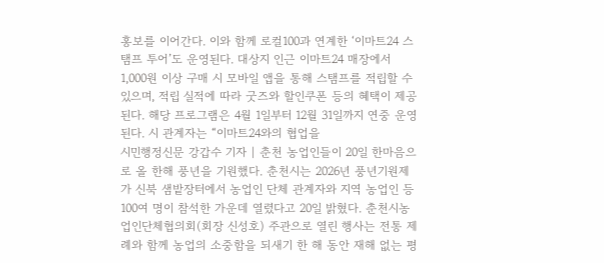홍보를 이어간다. 이와 함께 로컬100과 연계한 ‘이마트24 스탬프 투어’도 운영된다. 대상지 인근 이마트24 매장에서 1,000원 이상 구매 시 모바일 앱을 통해 스탬프를 적립할 수 있으며, 적립 실적에 따라 굿즈와 할인쿠폰 등의 혜택이 제공된다. 해당 프로그램은 4월 1일부터 12월 31일까지 연중 운영된다. 시 관계자는 “이마트24와의 협업을
시민행정신문 강갑수 기자 | 춘천 농업인들이 20일 한마음으로 올 한해 풍년을 기원했다. 춘천시는 2026년 풍년기원제가 신북 샘밭장터에서 농업인 단체 관계자와 지역 농업인 등 100여 명이 참석한 가운데 열렸다고 20일 밝혔다. 춘천시농업인단체협의회(회장 신성호) 주관으로 열린 행사는 전통 제례와 함께 농업의 소중함을 되새기 한 해 동안 재해 없는 평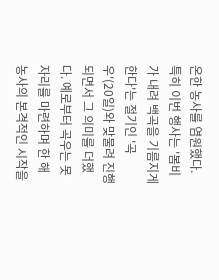온한 농사를 염원했다. 특히 이번 행사는 '봄비가 내려 백곡을 기름지게 한다'는 절기인 '곡우'(20일)와 맞물려 진행되면서 그 의미를 더했다. 예로부터 곡우는 못자리를 마련하며 한 해 농사의 본격적인 시작을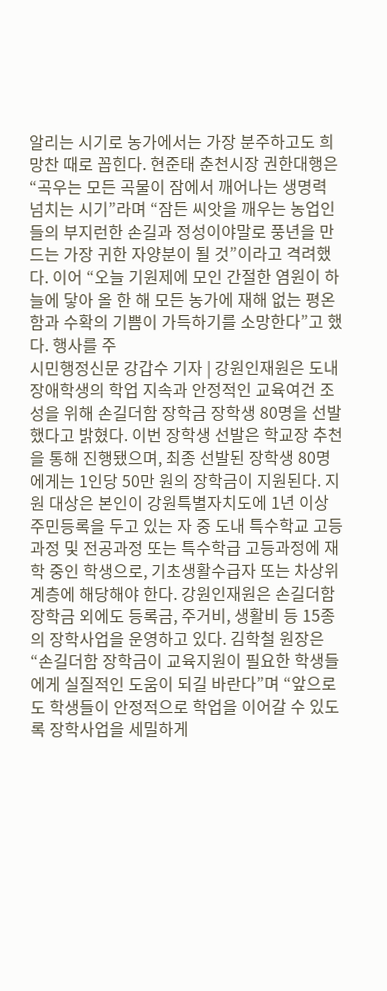알리는 시기로 농가에서는 가장 분주하고도 희망찬 때로 꼽힌다. 현준태 춘천시장 권한대행은 “곡우는 모든 곡물이 잠에서 깨어나는 생명력 넘치는 시기”라며 “잠든 씨앗을 깨우는 농업인들의 부지런한 손길과 정성이야말로 풍년을 만드는 가장 귀한 자양분이 될 것”이라고 격려했다. 이어 “오늘 기원제에 모인 간절한 염원이 하늘에 닿아 올 한 해 모든 농가에 재해 없는 평온함과 수확의 기쁨이 가득하기를 소망한다”고 했다. 행사를 주
시민행정신문 강갑수 기자 | 강원인재원은 도내 장애학생의 학업 지속과 안정적인 교육여건 조성을 위해 손길더함 장학금 장학생 80명을 선발했다고 밝혔다. 이번 장학생 선발은 학교장 추천을 통해 진행됐으며, 최종 선발된 장학생 80명에게는 1인당 50만 원의 장학금이 지원된다. 지원 대상은 본인이 강원특별자치도에 1년 이상 주민등록을 두고 있는 자 중 도내 특수학교 고등과정 및 전공과정 또는 특수학급 고등과정에 재학 중인 학생으로, 기초생활수급자 또는 차상위계층에 해당해야 한다. 강원인재원은 손길더함 장학금 외에도 등록금, 주거비, 생활비 등 15종의 장학사업을 운영하고 있다. 김학철 원장은 “손길더함 장학금이 교육지원이 필요한 학생들에게 실질적인 도움이 되길 바란다”며 “앞으로도 학생들이 안정적으로 학업을 이어갈 수 있도록 장학사업을 세밀하게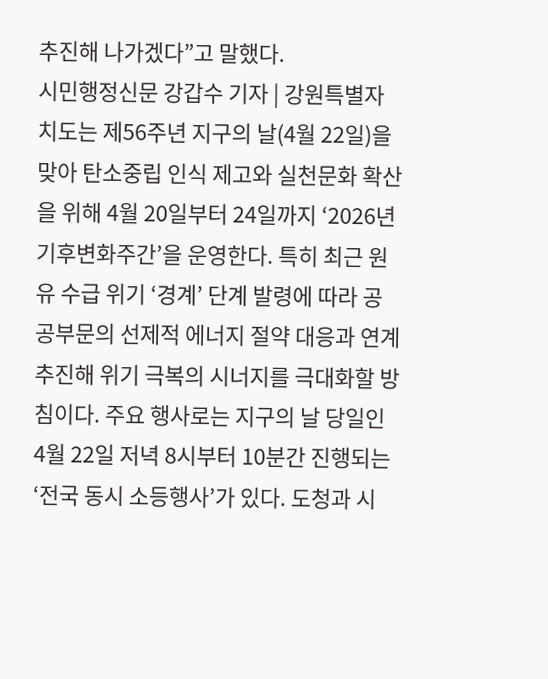추진해 나가겠다”고 말했다.
시민행정신문 강갑수 기자 | 강원특별자치도는 제56주년 지구의 날(4월 22일)을 맞아 탄소중립 인식 제고와 실천문화 확산을 위해 4월 20일부터 24일까지 ‘2026년 기후변화주간’을 운영한다. 특히 최근 원유 수급 위기 ‘경계’ 단계 발령에 따라 공공부문의 선제적 에너지 절약 대응과 연계 추진해 위기 극복의 시너지를 극대화할 방침이다. 주요 행사로는 지구의 날 당일인 4월 22일 저녁 8시부터 10분간 진행되는 ‘전국 동시 소등행사’가 있다. 도청과 시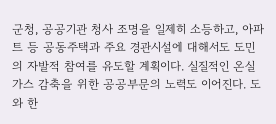군청, 공공기관 청사 조명을 일제히 소등하고, 아파트 등 공동주택과 주요 경관시설에 대해서도 도민의 자발적 참여를 유도할 계획이다. 실질적인 온실가스 감축을 위한 공공부문의 노력도 이어진다. 도와 한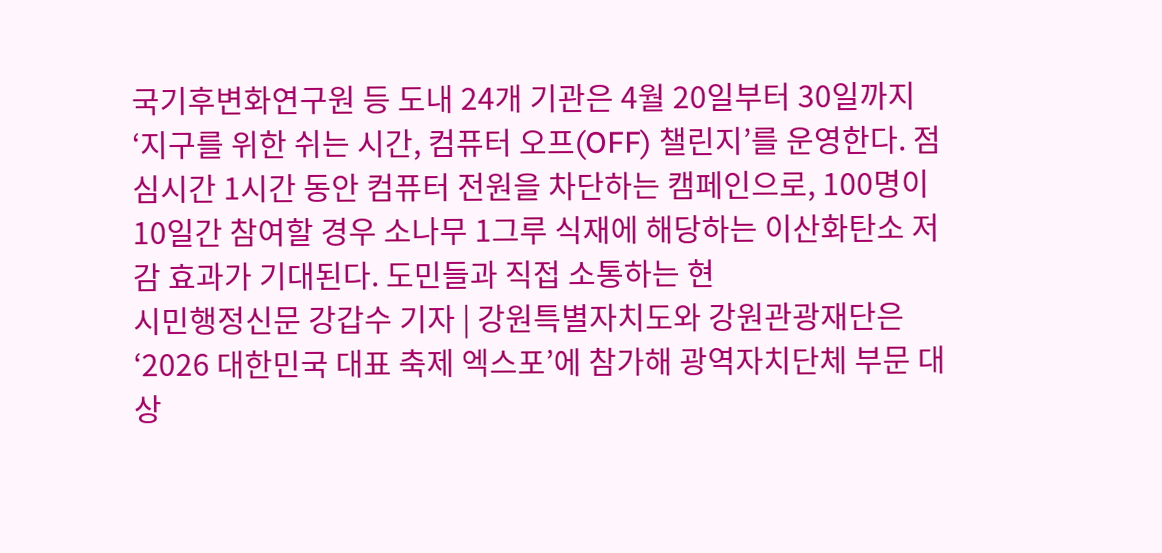국기후변화연구원 등 도내 24개 기관은 4월 20일부터 30일까지 ‘지구를 위한 쉬는 시간, 컴퓨터 오프(OFF) 챌린지’를 운영한다. 점심시간 1시간 동안 컴퓨터 전원을 차단하는 캠페인으로, 100명이 10일간 참여할 경우 소나무 1그루 식재에 해당하는 이산화탄소 저감 효과가 기대된다. 도민들과 직접 소통하는 현
시민행정신문 강갑수 기자 | 강원특별자치도와 강원관광재단은 ‘2026 대한민국 대표 축제 엑스포’에 참가해 광역자치단체 부문 대상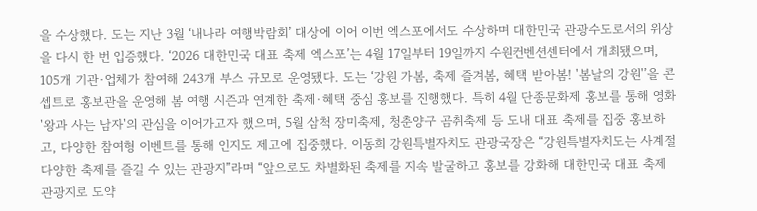을 수상했다. 도는 지난 3월 ‘내나라 여행박람회’ 대상에 이어 이번 엑스포에서도 수상하며 대한민국 관광수도로서의 위상을 다시 한 번 입증했다. ‘2026 대한민국 대표 축제 엑스포’는 4월 17일부터 19일까지 수원컨벤션센터에서 개최됐으며, 105개 기관·업체가 참여해 243개 부스 규모로 운영됐다. 도는 ‘강원 가봄, 축제 즐겨봄, 혜택 받아봄! '봄날의 강원'’을 콘셉트로 홍보관을 운영해 봄 여행 시즌과 연계한 축제·혜택 중심 홍보를 진행했다. 특히 4월 단종문화제 홍보를 통해 영화 '왕과 사는 남자'의 관심을 이어가고자 했으며, 5월 삼척 장미축제, 청춘양구 곰취축제 등 도내 대표 축제를 집중 홍보하고, 다양한 참여형 이벤트를 통해 인지도 제고에 집중했다. 이동희 강원특별자치도 관광국장은 “강원특별자치도는 사계절 다양한 축제를 즐길 수 있는 관광지”라며 “앞으로도 차별화된 축제를 지속 발굴하고 홍보를 강화해 대한민국 대표 축제 관광지로 도약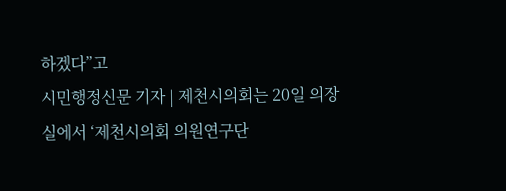하겠다”고
시민행정신문 기자 | 제천시의회는 20일 의장실에서 ‘제천시의회 의원연구단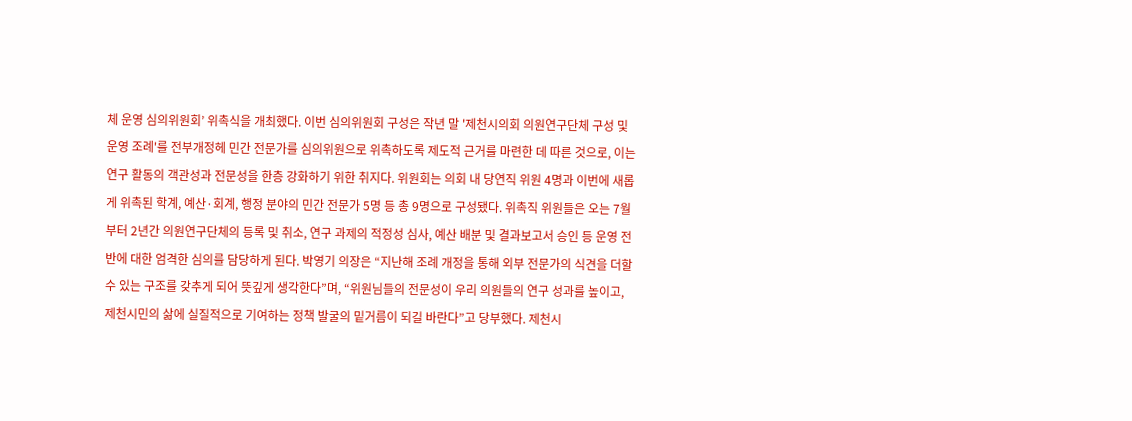체 운영 심의위원회’ 위촉식을 개최했다. 이번 심의위원회 구성은 작년 말 '제천시의회 의원연구단체 구성 및 운영 조례'를 전부개정헤 민간 전문가를 심의위원으로 위촉하도록 제도적 근거를 마련한 데 따른 것으로, 이는 연구 활동의 객관성과 전문성을 한층 강화하기 위한 취지다. 위원회는 의회 내 당연직 위원 4명과 이번에 새롭게 위촉된 학계, 예산·회계, 행정 분야의 민간 전문가 5명 등 총 9명으로 구성됐다. 위촉직 위원들은 오는 7월부터 2년간 의원연구단체의 등록 및 취소, 연구 과제의 적정성 심사, 예산 배분 및 결과보고서 승인 등 운영 전반에 대한 엄격한 심의를 담당하게 된다. 박영기 의장은 “지난해 조례 개정을 통해 외부 전문가의 식견을 더할 수 있는 구조를 갖추게 되어 뜻깊게 생각한다”며, “위원님들의 전문성이 우리 의원들의 연구 성과를 높이고, 제천시민의 삶에 실질적으로 기여하는 정책 발굴의 밑거름이 되길 바란다”고 당부했다. 제천시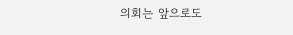의회는 앞으로도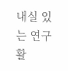내실 있는 연구 활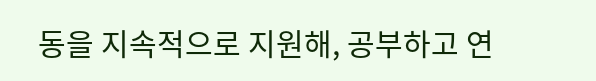동을 지속적으로 지원해, 공부하고 연